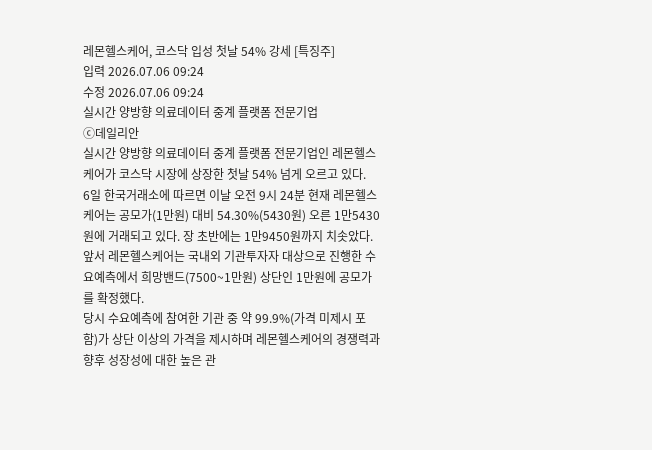레몬헬스케어, 코스닥 입성 첫날 54% 강세 [특징주]
입력 2026.07.06 09:24
수정 2026.07.06 09:24
실시간 양방향 의료데이터 중계 플랫폼 전문기업
ⓒ데일리안
실시간 양방향 의료데이터 중계 플랫폼 전문기업인 레몬헬스케어가 코스닥 시장에 상장한 첫날 54% 넘게 오르고 있다.
6일 한국거래소에 따르면 이날 오전 9시 24분 현재 레몬헬스케어는 공모가(1만원) 대비 54.30%(5430원) 오른 1만5430원에 거래되고 있다. 장 초반에는 1만9450원까지 치솟았다.
앞서 레몬헬스케어는 국내외 기관투자자 대상으로 진행한 수요예측에서 희망밴드(7500~1만원) 상단인 1만원에 공모가를 확정했다.
당시 수요예측에 참여한 기관 중 약 99.9%(가격 미제시 포함)가 상단 이상의 가격을 제시하며 레몬헬스케어의 경쟁력과 향후 성장성에 대한 높은 관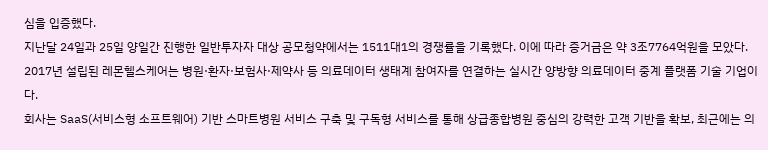심을 입증했다.
지난달 24일과 25일 양일간 진행한 일반투자자 대상 공모청약에서는 1511대1의 경쟁률을 기록했다. 이에 따라 증거금은 약 3조7764억원을 모았다.
2017년 설립된 레몬헬스케어는 병원·환자·보험사·제약사 등 의료데이터 생태계 참여자를 연결하는 실시간 양방향 의료데이터 중계 플랫폼 기술 기업이다.
회사는 SaaS(서비스형 소프트웨어) 기반 스마트병원 서비스 구축 및 구독형 서비스를 통해 상급종합병원 중심의 강력한 고객 기반을 확보, 최근에는 의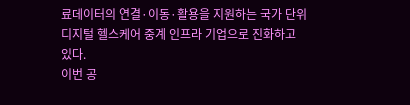료데이터의 연결·이동·활용을 지원하는 국가 단위 디지털 헬스케어 중계 인프라 기업으로 진화하고 있다.
이번 공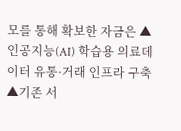모를 통해 확보한 자금은 ▲인공지능(AI) 학습용 의료데이터 유통·거래 인프라 구축 ▲기존 서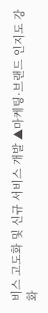비스 고도화 및 신규 서비스 개발 ▲마케팅·브랜드 인지도 강화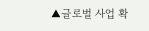▲글로벌 사업 확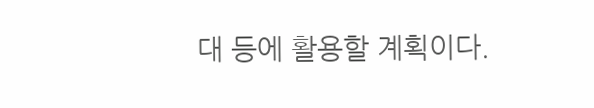대 등에 활용할 계획이다.